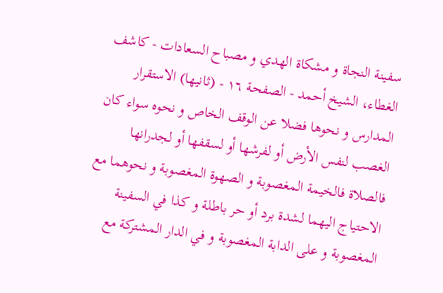سفينة النجاة و مشكاة الهدي و مصباح السعادات - كاشف الغطاء، الشيخ أحمد - الصفحة ١٦ - (ثانيها) الاستقرار
المدارس و نحوها فضلا عن الوقف الخاص و نحوه سواء كان الغصب لنفس الأرض أو لفرشها أو لسقفها أو لجدرانها فالصلاة فالخيمة المغصوبة و الصهوة المغصوبة و نحوهما مع الاحتياج اليهما لشدة برد أو حر باطلة و كذا في السفينة المغصوبة و على الدابة المغصوبة و في الدار المشتركة مع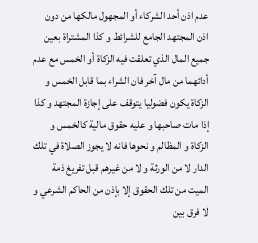عدم اذن أحد الشركاء أو المجهول مالكها من دون اذن المجتهد الجامع للشرائط و كذا المشتراة بعين جميع المال الذي تعلقت فيه الزكاة أو الخمس مع عدم أدائهما من مال آخر فان الشراء بما قابل الخمس و الزكاة يكون فضوليا يتوقف على إجازة المجتهد و كذا إذا مات صاحبها و عليه حقوق مالية كالخمس و الزكاة و المظالم و نحوها فانه لا يجوز الصلاة في تلك الدار لا من الورثة و لا من غيرهم قبل تفريغ ذمة الميت من تلك الحقوق إلا بإذن من الحاكم الشرعي و لا فرق بين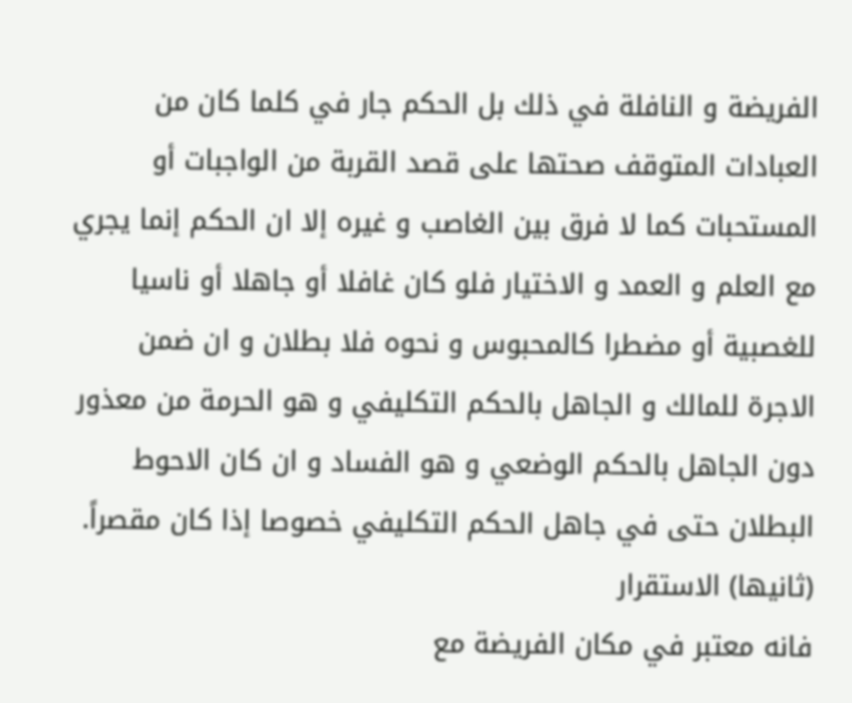الفريضة و النافلة في ذلك بل الحكم جار في كلما كان من العبادات المتوقف صحتها على قصد القربة من الواجبات أو المستحبات كما لا فرق بين الغاصب و غيره إلا ان الحكم إنما يجري مع العلم و العمد و الاختيار فلو كان غافلا أو جاهلا أو ناسيا للغصبية أو مضطرا كالمحبوس و نحوه فلا بطلان و ان ضمن الاجرة للمالك و الجاهل بالحكم التكليفي و هو الحرمة من معذور دون الجاهل بالحكم الوضعي و هو الفساد و ان كان الاحوط البطلان حتى في جاهل الحكم التكليفي خصوصا إذا كان مقصراً.
(ثانيها) الاستقرار
فانه معتبر في مكان الفريضة مع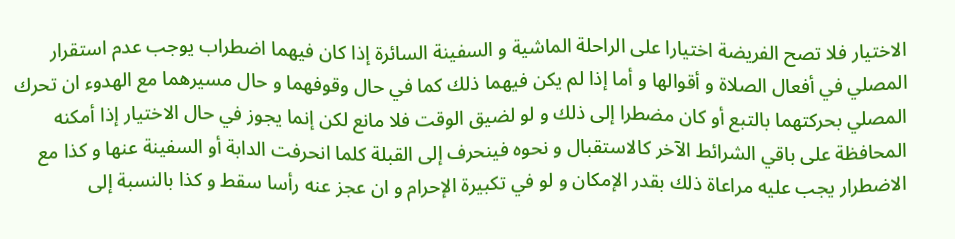الاختيار فلا تصح الفريضة اختيارا على الراحلة الماشية و السفينة السائرة إذا كان فيهما اضطراب يوجب عدم استقرار المصلي في أفعال الصلاة و أقوالها و أما إذا لم يكن فيهما ذلك كما في حال وقوفهما و حال مسيرهما مع الهدوء ان تحرك المصلي بحركتهما بالتبع أو كان مضطرا إلى ذلك و لو لضيق الوقت فلا مانع لكن إنما يجوز في حال الاختيار إذا أمكنه المحافظة على باقي الشرائط الآخر كالاستقبال و نحوه فينحرف إلى القبلة كلما انحرفت الدابة أو السفينة عنها و كذا مع الاضطرار يجب عليه مراعاة ذلك بقدر الإمكان و لو في تكبيرة الإحرام و ان عجز عنه رأسا سقط و كذا بالنسبة إلى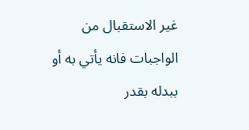غير الاستقبال من الواجبات فانه يأتي به أو ببدله بقدر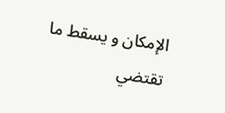الإمكان و يسقط ما تقتضي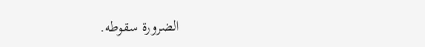الضرورة سقوطه.